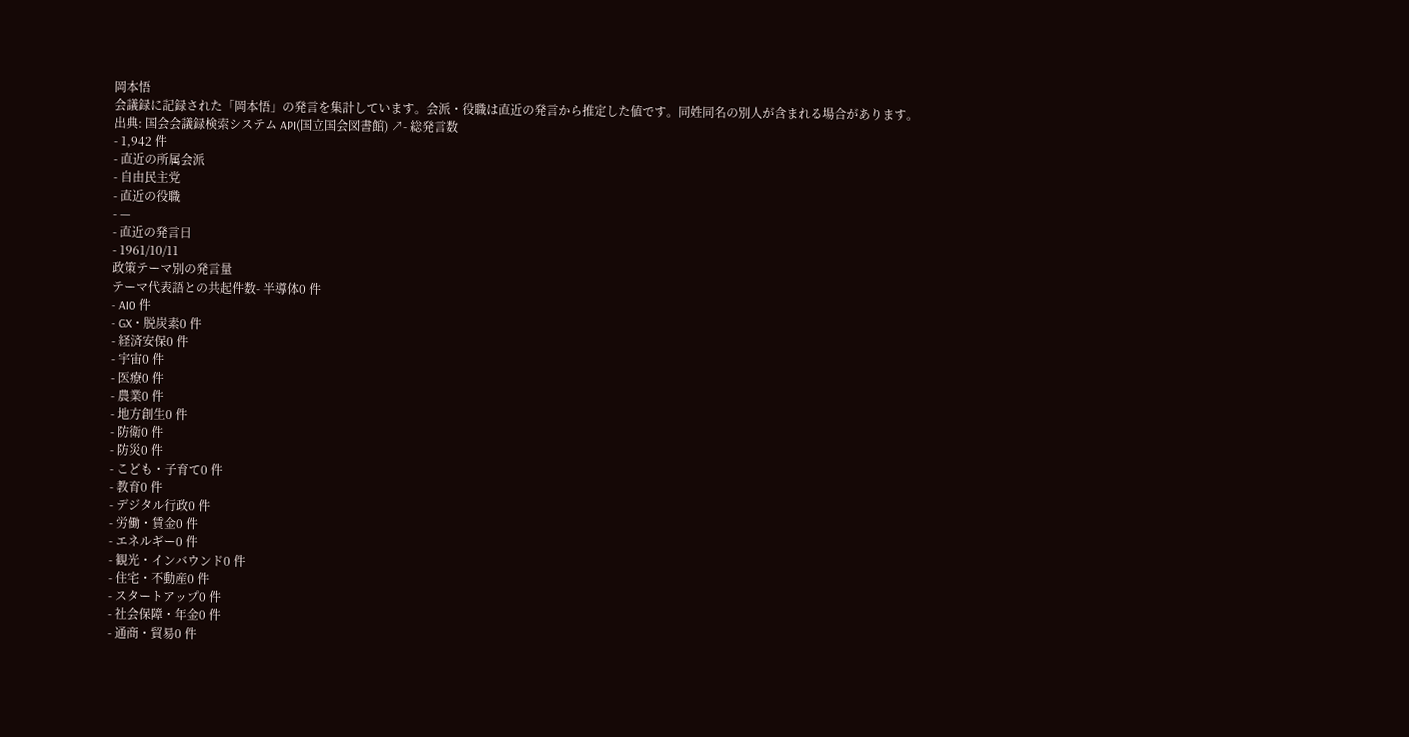岡本悟
会議録に記録された「岡本悟」の発言を集計しています。会派・役職は直近の発言から推定した値です。同姓同名の別人が含まれる場合があります。
出典: 国会会議録検索システム API(国立国会図書館) ↗- 総発言数
- 1,942 件
- 直近の所属会派
- 自由民主党
- 直近の役職
- —
- 直近の発言日
- 1961/10/11
政策テーマ別の発言量
テーマ代表語との共起件数- 半導体0 件
- AI0 件
- GX・脱炭素0 件
- 経済安保0 件
- 宇宙0 件
- 医療0 件
- 農業0 件
- 地方創生0 件
- 防衛0 件
- 防災0 件
- こども・子育て0 件
- 教育0 件
- デジタル行政0 件
- 労働・賃金0 件
- エネルギー0 件
- 観光・インバウンド0 件
- 住宅・不動産0 件
- スタートアップ0 件
- 社会保障・年金0 件
- 通商・貿易0 件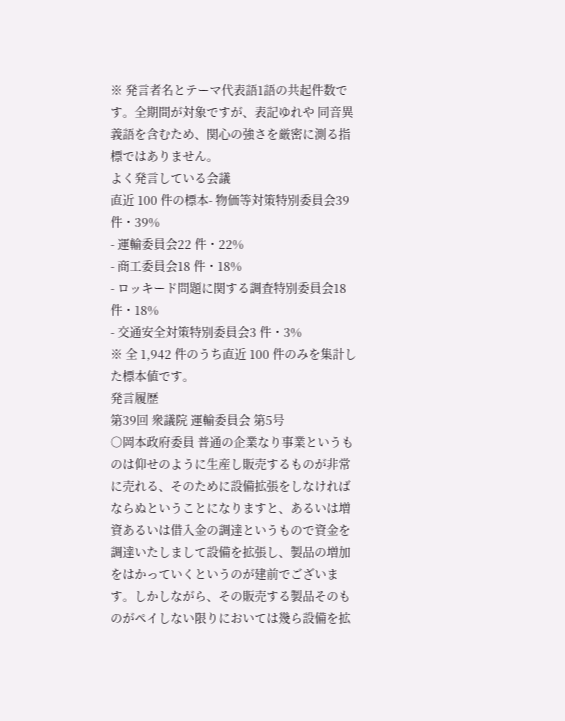※ 発言者名とテーマ代表語1語の共起件数です。全期間が対象ですが、表記ゆれや 同音異義語を含むため、関心の強さを厳密に測る指標ではありません。
よく発言している会議
直近 100 件の標本- 物価等対策特別委員会39 件・39%
- 運輸委員会22 件・22%
- 商工委員会18 件・18%
- ロッキード問題に関する調査特別委員会18 件・18%
- 交通安全対策特別委員会3 件・3%
※ 全 1,942 件のうち直近 100 件のみを集計した標本値です。
発言履歴
第39回 衆議院 運輸委員会 第5号
○岡本政府委員 普通の企業なり事業というものは仰せのように生産し販売するものが非常に売れる、そのために設備拡張をしなければならぬということになりますと、あるいは増資あるいは借入金の調達というもので資金を調達いたしまして設備を拡張し、製品の増加をはかっていくというのが建前でございます。しかしながら、その販売する製品そのものがペイしない限りにおいては幾ら設備を拡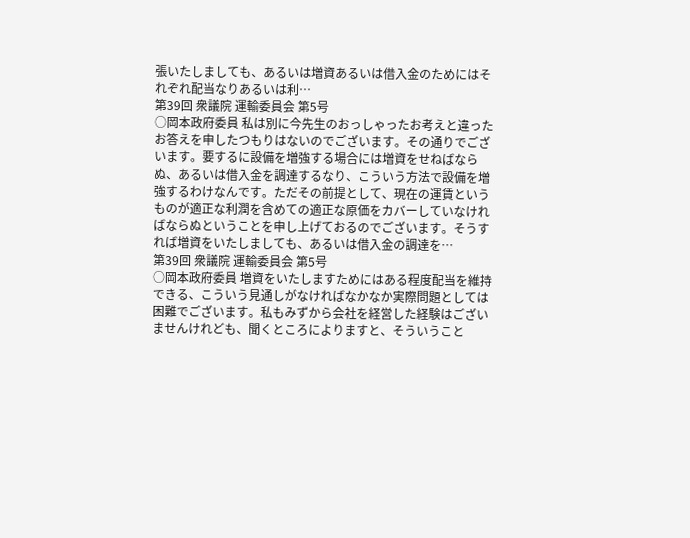張いたしましても、あるいは増資あるいは借入金のためにはそれぞれ配当なりあるいは利…
第39回 衆議院 運輸委員会 第5号
○岡本政府委員 私は別に今先生のおっしゃったお考えと違ったお答えを申したつもりはないのでございます。その通りでございます。要するに設備を増強する場合には増資をせねばならぬ、あるいは借入金を調達するなり、こういう方法で設備を増強するわけなんです。ただその前提として、現在の運賃というものが適正な利潤を含めての適正な原価をカバーしていなければならぬということを申し上げておるのでございます。そうすれば増資をいたしましても、あるいは借入金の調達を…
第39回 衆議院 運輸委員会 第5号
○岡本政府委員 増資をいたしますためにはある程度配当を維持できる、こういう見通しがなければなかなか実際問題としては困難でございます。私もみずから会社を経営した経験はございませんけれども、聞くところによりますと、そういうこと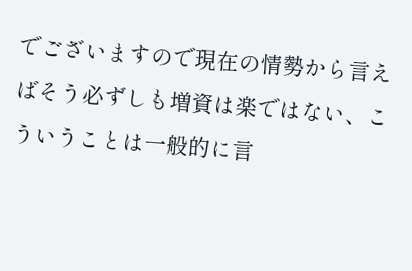でございますので現在の情勢から言えばそう必ずしも増資は楽ではない、こういうことは一般的に言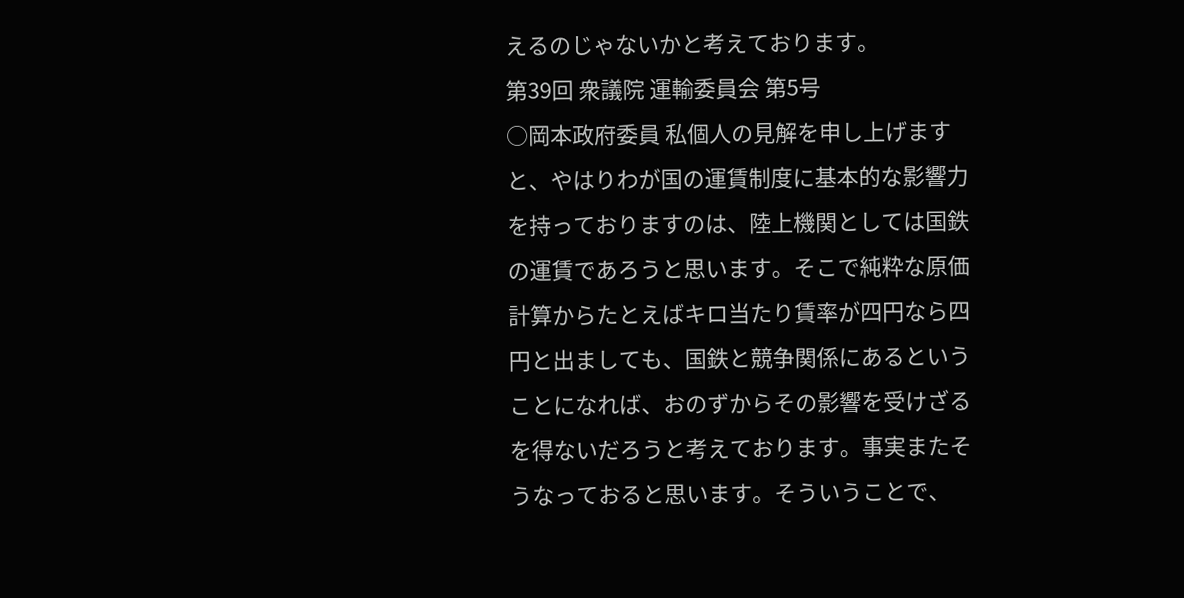えるのじゃないかと考えております。
第39回 衆議院 運輸委員会 第5号
○岡本政府委員 私個人の見解を申し上げますと、やはりわが国の運賃制度に基本的な影響力を持っておりますのは、陸上機関としては国鉄の運賃であろうと思います。そこで純粋な原価計算からたとえばキロ当たり賃率が四円なら四円と出ましても、国鉄と競争関係にあるということになれば、おのずからその影響を受けざるを得ないだろうと考えております。事実またそうなっておると思います。そういうことで、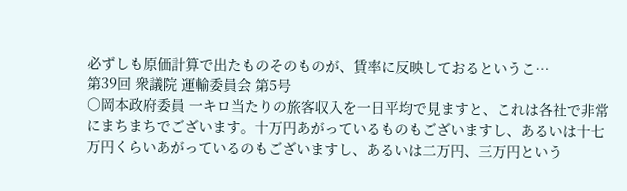必ずしも原価計算で出たものそのものが、賃率に反映しておるというこ…
第39回 衆議院 運輸委員会 第5号
○岡本政府委員 一キロ当たりの旅客収入を一日平均で見ますと、これは各社で非常にまちまちでございます。十万円あがっているものもございますし、あるいは十七万円くらいあがっているのもございますし、あるいは二万円、三万円という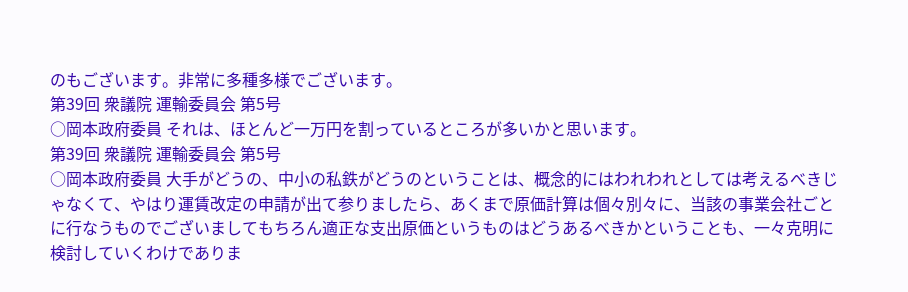のもございます。非常に多種多様でございます。
第39回 衆議院 運輸委員会 第5号
○岡本政府委員 それは、ほとんど一万円を割っているところが多いかと思います。
第39回 衆議院 運輸委員会 第5号
○岡本政府委員 大手がどうの、中小の私鉄がどうのということは、概念的にはわれわれとしては考えるべきじゃなくて、やはり運賃改定の申請が出て参りましたら、あくまで原価計算は個々別々に、当該の事業会社ごとに行なうものでございましてもちろん適正な支出原価というものはどうあるべきかということも、一々克明に検討していくわけでありま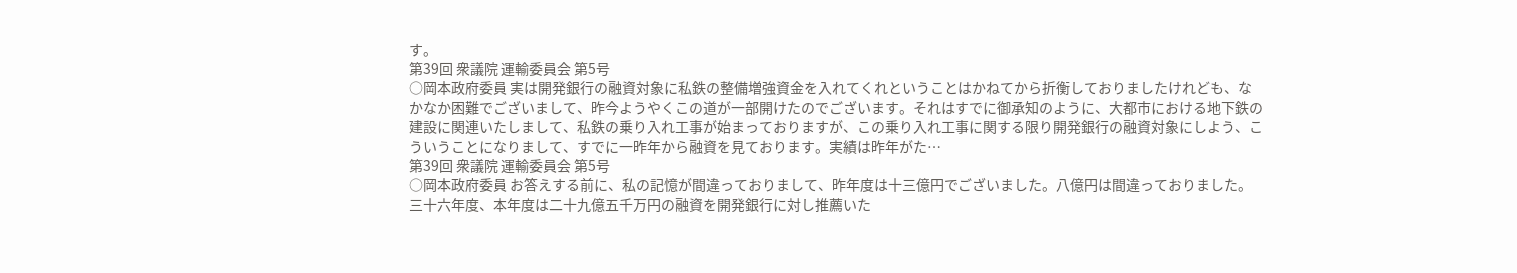す。
第39回 衆議院 運輸委員会 第5号
○岡本政府委員 実は開発銀行の融資対象に私鉄の整備増強資金を入れてくれということはかねてから折衡しておりましたけれども、なかなか困難でございまして、昨今ようやくこの道が一部開けたのでございます。それはすでに御承知のように、大都市における地下鉄の建設に関連いたしまして、私鉄の乗り入れ工事が始まっておりますが、この乗り入れ工事に関する限り開発銀行の融資対象にしよう、こういうことになりまして、すでに一昨年から融資を見ております。実績は昨年がた…
第39回 衆議院 運輸委員会 第5号
○岡本政府委員 お答えする前に、私の記憶が間違っておりまして、昨年度は十三億円でございました。八億円は間違っておりました。三十六年度、本年度は二十九億五千万円の融資を開発銀行に対し推薦いた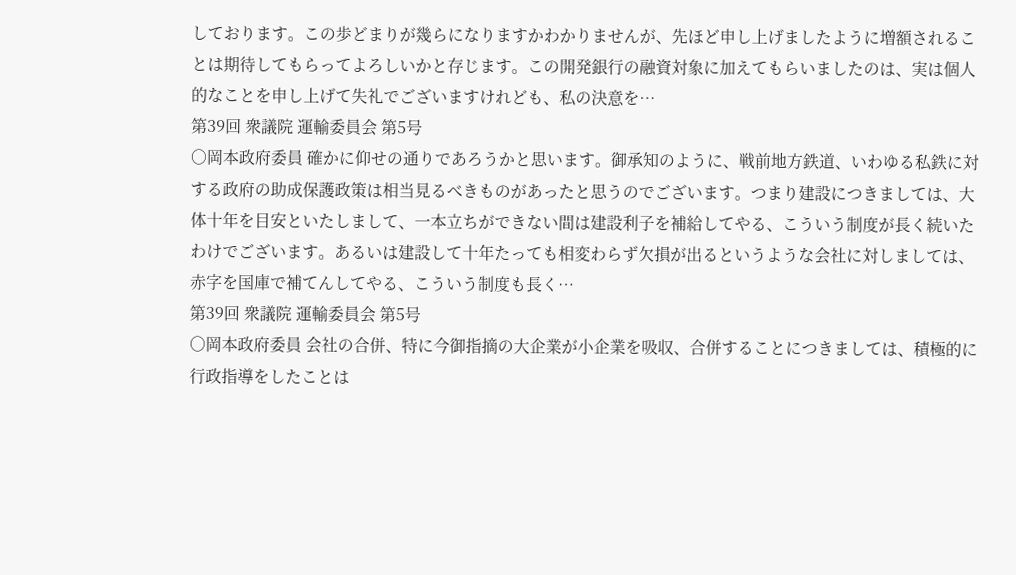しております。この歩どまりが幾らになりますかわかりませんが、先ほど申し上げましたように増額されることは期待してもらってよろしいかと存じます。この開発銀行の融資対象に加えてもらいましたのは、実は個人的なことを申し上げて失礼でございますけれども、私の決意を…
第39回 衆議院 運輸委員会 第5号
○岡本政府委員 確かに仰せの通りであろうかと思います。御承知のように、戦前地方鉄道、いわゆる私鉄に対する政府の助成保護政策は相当見るべきものがあったと思うのでございます。つまり建設につきましては、大体十年を目安といたしまして、一本立ちができない間は建設利子を補給してやる、こういう制度が長く続いたわけでございます。あるいは建設して十年たっても相変わらず欠損が出るというような会社に対しましては、赤字を国庫で補てんしてやる、こういう制度も長く…
第39回 衆議院 運輸委員会 第5号
○岡本政府委員 会社の合併、特に今御指摘の大企業が小企業を吸収、合併することにつきましては、積極的に行政指導をしたことは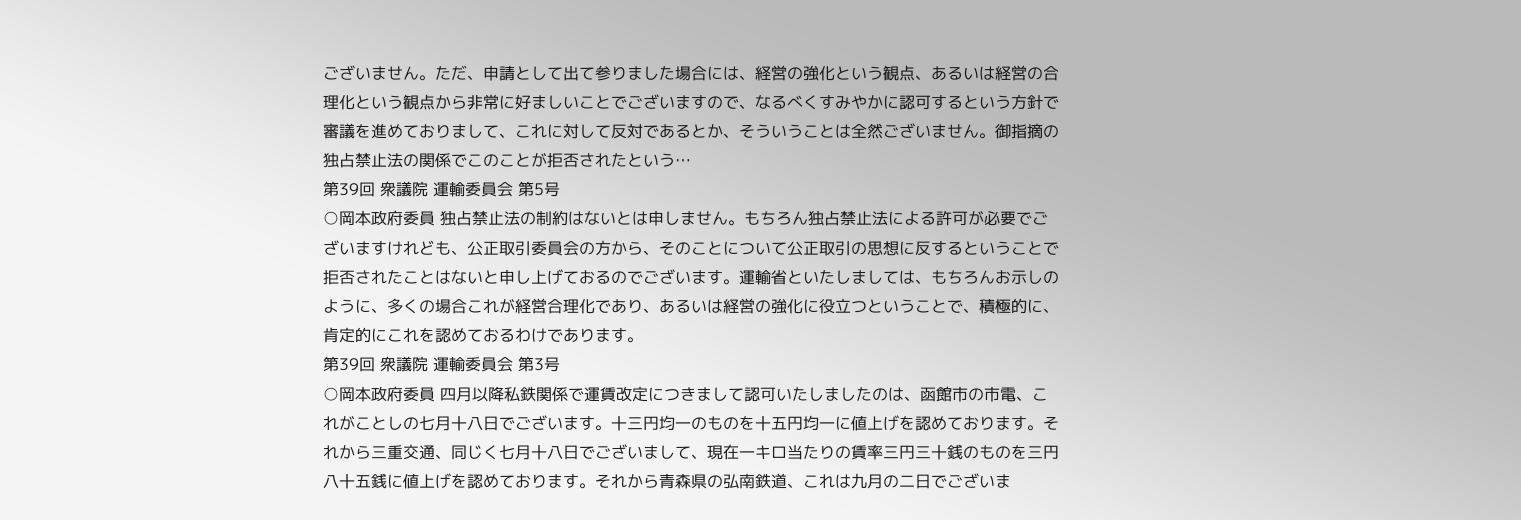ございません。ただ、申請として出て参りました場合には、経営の強化という観点、あるいは経営の合理化という観点から非常に好ましいことでございますので、なるべくすみやかに認可するという方針で審議を進めておりまして、これに対して反対であるとか、そういうことは全然ございません。御指摘の独占禁止法の関係でこのことが拒否されたという…
第39回 衆議院 運輸委員会 第5号
○岡本政府委員 独占禁止法の制約はないとは申しません。もちろん独占禁止法による許可が必要でございますけれども、公正取引委員会の方から、そのことについて公正取引の思想に反するということで拒否されたことはないと申し上げておるのでございます。運輸省といたしましては、もちろんお示しのように、多くの場合これが経営合理化であり、あるいは経営の強化に役立つということで、積極的に、肯定的にこれを認めておるわけであります。
第39回 衆議院 運輸委員会 第3号
○岡本政府委員 四月以降私鉄関係で運賃改定につきまして認可いたしましたのは、函館市の市電、これがことしの七月十八日でございます。十三円均一のものを十五円均一に値上げを認めております。それから三重交通、同じく七月十八日でございまして、現在一キロ当たりの賃率三円三十銭のものを三円八十五銭に値上げを認めております。それから青森県の弘南鉄道、これは九月の二日でございま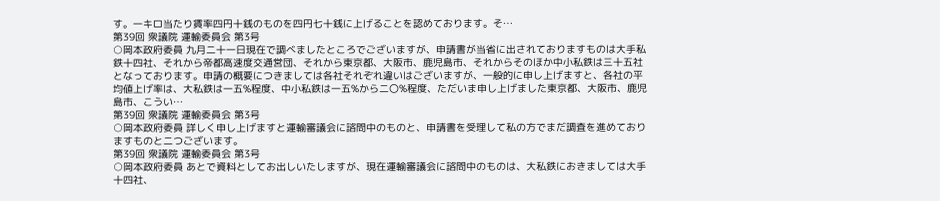す。一キロ当たり賃率四円十銭のものを四円七十銭に上げることを認めております。そ…
第39回 衆議院 運輸委員会 第3号
○岡本政府委員 九月二十一日現在で調べましたところでございますが、申請書が当省に出されておりますものは大手私鉄十四社、それから帝都高速度交通営団、それから東京都、大阪市、鹿児島市、それからそのほか中小私鉄は三十五社となっております。申請の概要につきましては各社それぞれ違いはございますが、一般的に申し上げますと、各社の平均値上げ率は、大私鉄は一五%程度、中小私鉄は一五%から二〇%程度、ただいま申し上げました東京都、大阪市、鹿児島市、こうい…
第39回 衆議院 運輸委員会 第3号
○岡本政府委員 詳しく申し上げますと運輸審議会に諮問中のものと、申請書を受理して私の方でまだ調査を進めておりますものと二つございます。
第39回 衆議院 運輸委員会 第3号
○岡本政府委員 あとで資料としてお出しいたしますが、現在運輸審議会に諮問中のものは、大私鉄におきましては大手十四社、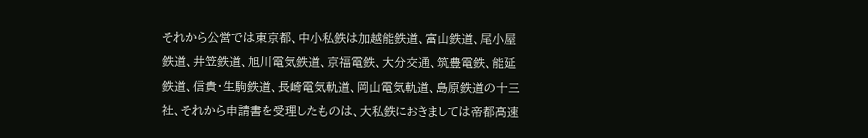それから公営では東京都、中小私鉄は加越能鉄道、富山鉄道、尾小屋鉄道、井笠鉄道、旭川電気鉄道、京福電鉄、大分交通、筑豊電鉄、能延鉄道、信貴・生駒鉄道、長崎電気軌道、岡山電気軌道、島原鉄道の十三社、それから申請書を受理したものは、大私鉄におきましては帝都高速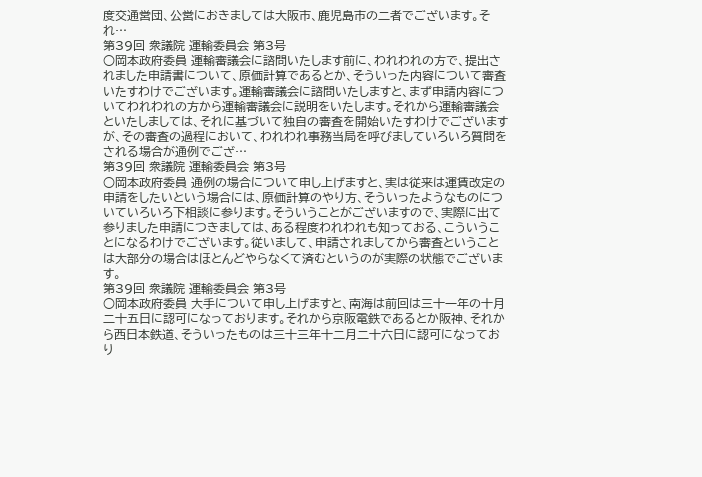度交通営団、公営におきましては大阪市、鹿児島市の二者でございます。それ…
第39回 衆議院 運輸委員会 第3号
○岡本政府委員 運輸審議会に諮問いたします前に、われわれの方で、提出されました申請書について、原価計算であるとか、そういった内容について審査いたすわけでございます。運輸審議会に諮問いたしますと、まず申請内容についてわれわれの方から運輸審議会に説明をいたします。それから運輸審議会といたしましては、それに基づいて独自の審査を開始いたすわけでございますが、その審査の過程において、われわれ事務当局を呼びましていろいろ質問をされる場合が通例でござ…
第39回 衆議院 運輸委員会 第3号
○岡本政府委員 通例の場合について申し上げますと、実は従来は運賃改定の申請をしたいという場合には、原価計算のやり方、そういったようなものについていろいろ下相談に参ります。そういうことがございますので、実際に出て参りました申請につきましては、ある程度われわれも知っておる、こういうことになるわけでございます。従いまして、申請されましてから審査ということは大部分の場合はほとんどやらなくて済むというのが実際の状態でございます。
第39回 衆議院 運輸委員会 第3号
○岡本政府委員 大手について申し上げますと、南海は前回は三十一年の十月二十五日に認可になっております。それから京阪電鉄であるとか阪神、それから西日本鉄道、そういったものは三十三年十二月二十六日に認可になっており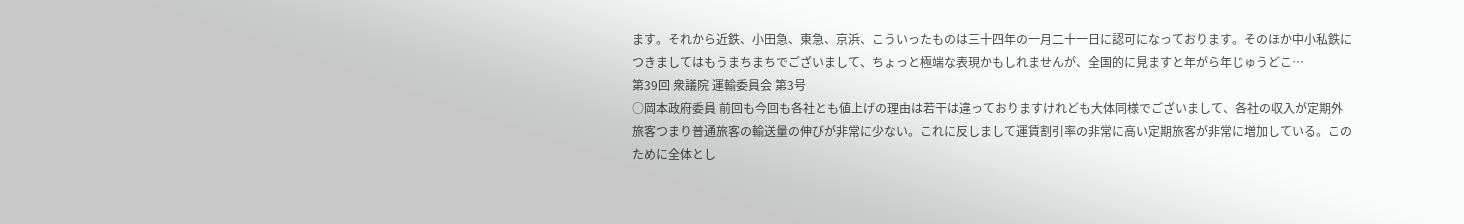ます。それから近鉄、小田急、東急、京浜、こういったものは三十四年の一月二十一日に認可になっております。そのほか中小私鉄につきましてはもうまちまちでございまして、ちょっと極端な表現かもしれませんが、全国的に見ますと年がら年じゅうどこ…
第39回 衆議院 運輸委員会 第3号
○岡本政府委員 前回も今回も各社とも値上げの理由は若干は違っておりますけれども大体同様でございまして、各社の収入が定期外旅客つまり普通旅客の輸送量の伸びが非常に少ない。これに反しまして運賃割引率の非常に高い定期旅客が非常に増加している。このために全体とし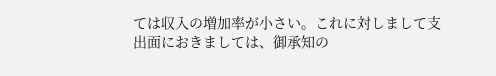ては収入の増加率が小さい。これに対しまして支出面におきましては、御承知の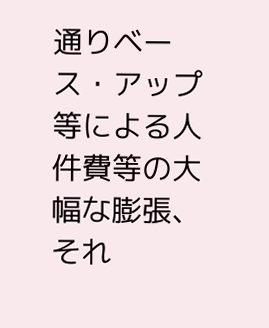通りベース・アップ等による人件費等の大幅な膨張、それ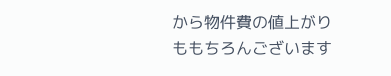から物件費の値上がりももちろんございます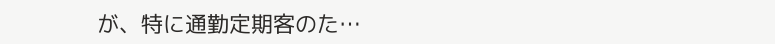が、特に通勤定期客のた…